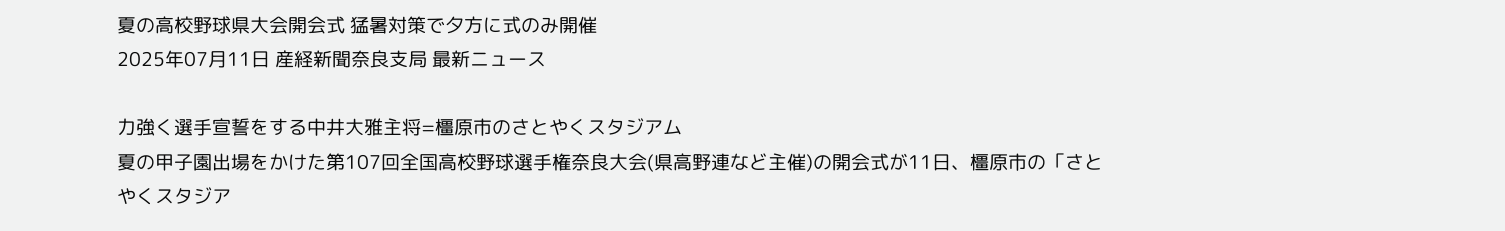夏の高校野球県大会開会式 猛暑対策で夕方に式のみ開催
2025年07月11日 産経新聞奈良支局 最新ニュース

力強く選手宣誓をする中井大雅主将=橿原市のさとやくスタジアム
夏の甲子園出場をかけた第107回全国高校野球選手権奈良大会(県高野連など主催)の開会式が11日、橿原市の「さとやくスタジア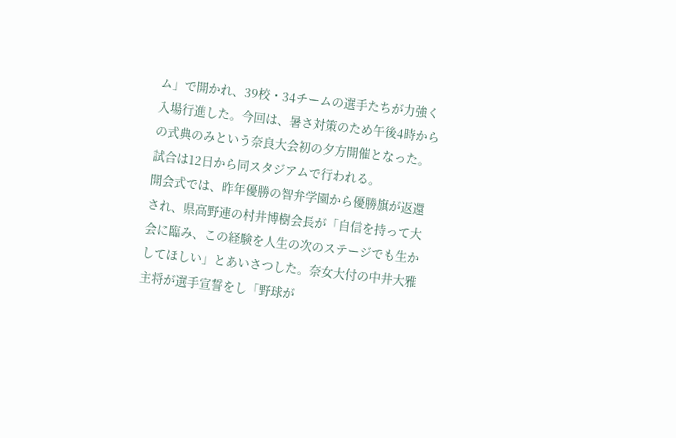ム」で開かれ、39校・34チームの選手たちが力強く入場行進した。今回は、暑さ対策のため午後4時からの式典のみという奈良大会初の夕方開催となった。試合は12日から同スタジアムで行われる。
開会式では、昨年優勝の智弁学園から優勝旗が返還され、県高野連の村井博樹会長が「自信を持って大会に臨み、この経験を人生の次のステージでも生かしてほしい」とあいさつした。奈女大付の中井大雅主将が選手宣誓をし「野球が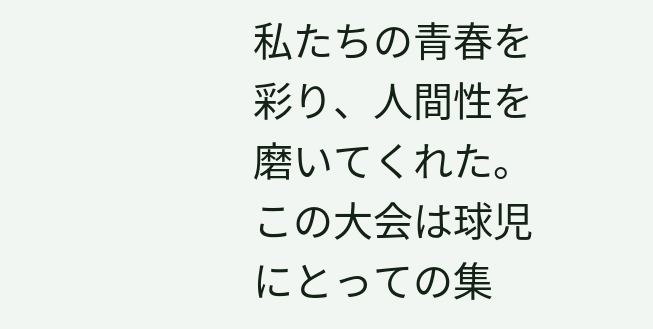私たちの青春を彩り、人間性を磨いてくれた。この大会は球児にとっての集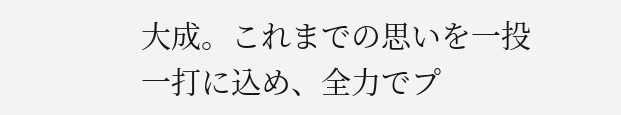大成。これまでの思いを一投一打に込め、全力でプ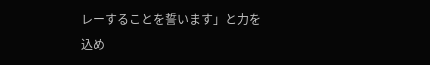レーすることを誓います」と力を込め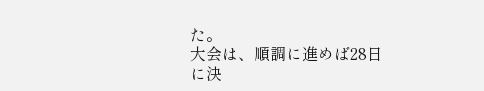た。
大会は、順調に進めば28日に決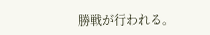勝戦が行われる。